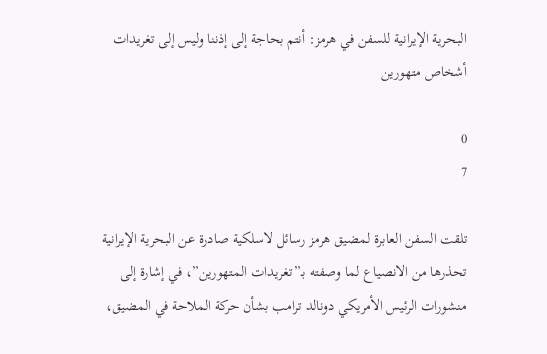البحرية الإيرانية للسفن في هرمز: أنتم بحاجة إلى إذننا وليس إلى تغريدات أشخاص متهورين

0
7

تلقت السفن العابرة لمضيق هرمز رسائل لاسلكية صادرة عن البحرية الإيرانية تحذرها من الانصياع لما وصفته بـ”تغريدات المتهورين”، في إشارة إلى منشورات الرئيس الأمريكي دونالد ترامب بشأن حركة الملاحة في المضيق،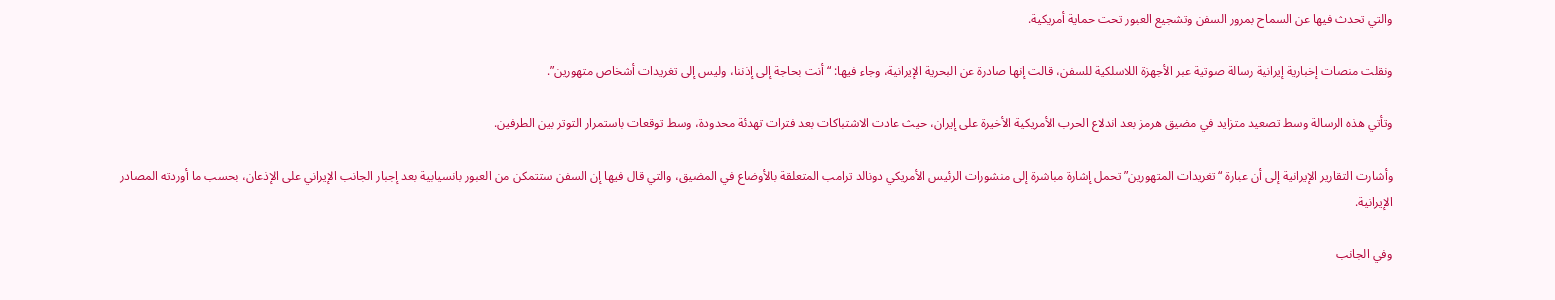والتي تحدث فيها عن السماح بمرور السفن وتشجيع العبور تحت حماية أمريكية.

ونقلت منصات إخبارية إيرانية رسالة صوتية عبر الأجهزة اللاسلكية للسفن، قالت إنها صادرة عن البحرية الإيرانية، وجاء فيها: “أنت بحاجة إلى إذننا، وليس إلى تغريدات أشخاص متهورين”.

وتأتي هذه الرسالة وسط تصعيد متزايد في مضيق هرمز بعد اندلاع الحرب الأمريكية الأخيرة على إيران، حيث عادت الاشتباكات بعد فترات تهدئة محدودة، وسط توقعات باستمرار التوتر بين الطرفين.

وأشارت التقارير الإيرانية إلى أن عبارة “تغريدات المتهورين” تحمل إشارة مباشرة إلى منشورات الرئيس الأمريكي دونالد ترامب المتعلقة بالأوضاع في المضيق، والتي قال فيها إن السفن ستتمكن من العبور بانسيابية بعد إجبار الجانب الإيراني على الإذعان، بحسب ما أوردته المصادر الإيرانية.

وفي الجانب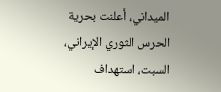الميداني، أعلنت بحرية الحرس الثوري الإيراني، السبت، استهداف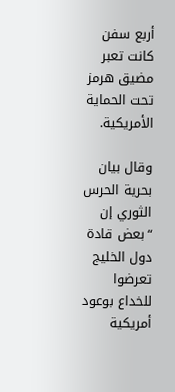أربع سفن كانت تعبر مضيق هرمز تحت الحماية الأمريكية.

وقال بيان بحرية الحرس الثوري إن “بعض قادة دول الخليج تعرضوا للخداع بوعود أمريكية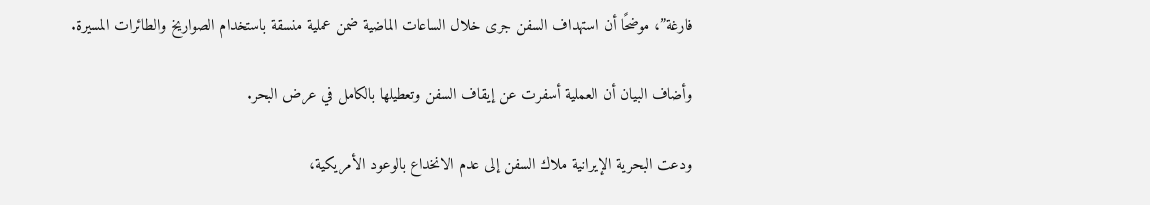فارغة”، موضحًا أن استهداف السفن جرى خلال الساعات الماضية ضمن عملية منسقة باستخدام الصواريخ والطائرات المسيرة.

وأضاف البيان أن العملية أسفرت عن إيقاف السفن وتعطيلها بالكامل في عرض البحر.

ودعت البحرية الإيرانية ملاك السفن إلى عدم الانخداع بالوعود الأمريكية،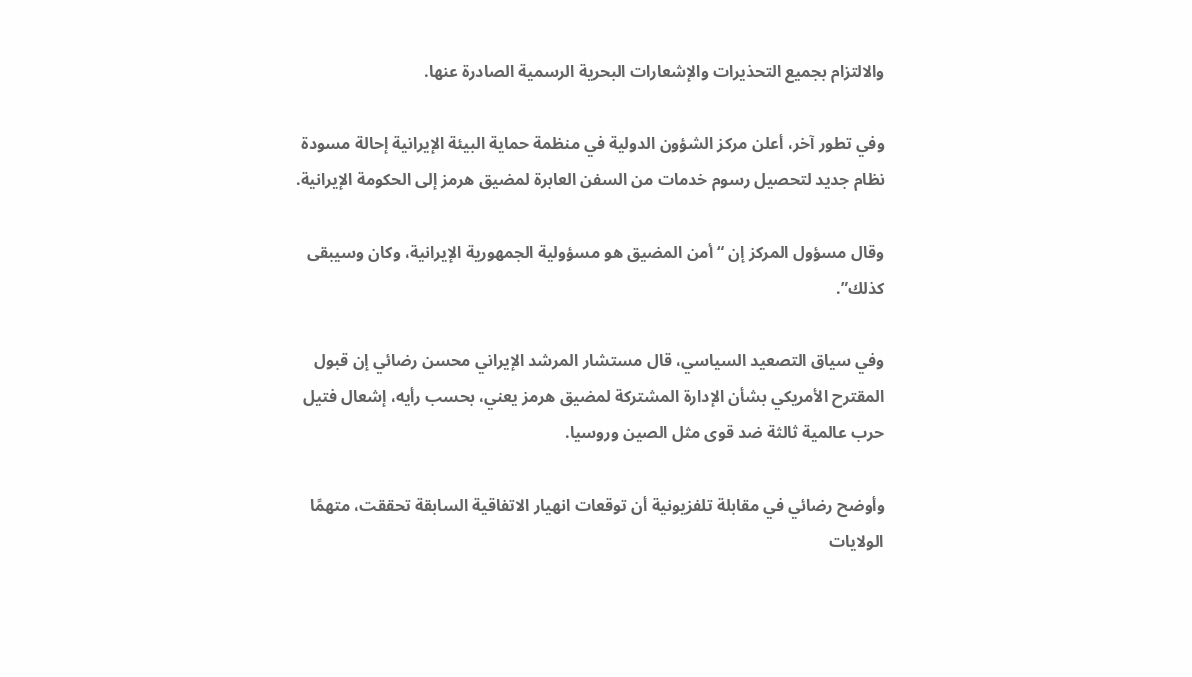والالتزام بجميع التحذيرات والإشعارات البحرية الرسمية الصادرة عنها.

وفي تطور آخر، أعلن مركز الشؤون الدولية في منظمة حماية البيئة الإيرانية إحالة مسودة نظام جديد لتحصيل رسوم خدمات من السفن العابرة لمضيق هرمز إلى الحكومة الإيرانية.

وقال مسؤول المركز إن “أمن المضيق هو مسؤولية الجمهورية الإيرانية، وكان وسيبقى كذلك”.

وفي سياق التصعيد السياسي، قال مستشار المرشد الإيراني محسن رضائي إن قبول المقترح الأمريكي بشأن الإدارة المشتركة لمضيق هرمز يعني، بحسب رأيه، إشعال فتيل حرب عالمية ثالثة ضد قوى مثل الصين وروسيا.

وأوضح رضائي في مقابلة تلفزيونية أن توقعات انهيار الاتفاقية السابقة تحققت، متهمًا الولايات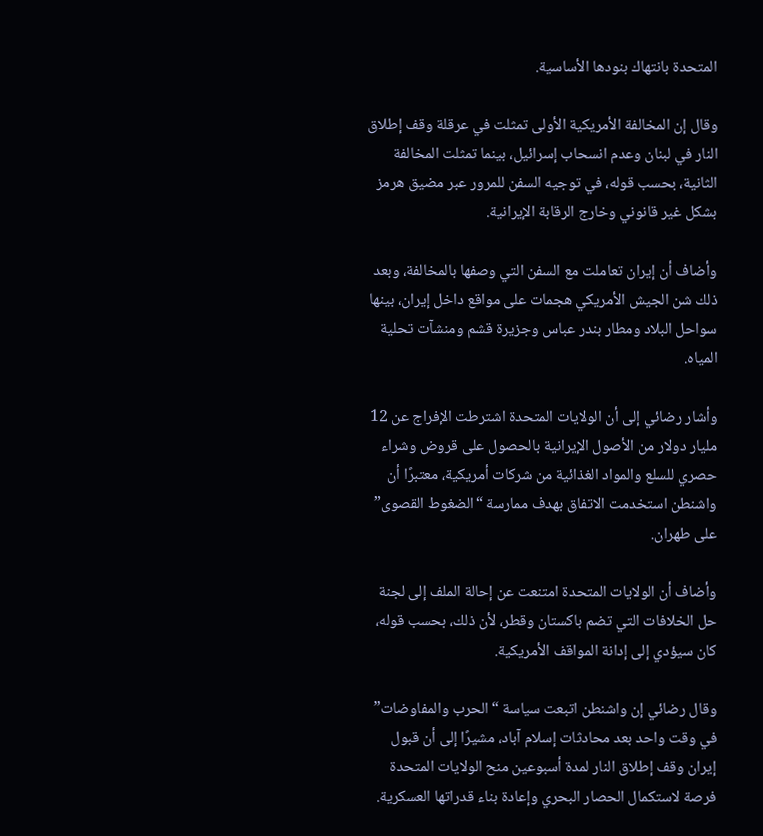المتحدة بانتهاك بنودها الأساسية.

وقال إن المخالفة الأمريكية الأولى تمثلت في عرقلة وقف إطلاق النار في لبنان وعدم انسحاب إسرائيل، بينما تمثلت المخالفة الثانية، بحسب قوله، في توجيه السفن للمرور عبر مضيق هرمز بشكل غير قانوني وخارج الرقابة الإيرانية.

وأضاف أن إيران تعاملت مع السفن التي وصفها بالمخالفة، وبعد ذلك شن الجيش الأمريكي هجمات على مواقع داخل إيران، بينها سواحل البلاد ومطار بندر عباس وجزيرة قشم ومنشآت تحلية المياه.

وأشار رضائي إلى أن الولايات المتحدة اشترطت الإفراج عن 12 مليار دولار من الأصول الإيرانية بالحصول على قروض وشراء حصري للسلع والمواد الغذائية من شركات أمريكية، معتبرًا أن واشنطن استخدمت الاتفاق بهدف ممارسة “الضغوط القصوى” على طهران.

وأضاف أن الولايات المتحدة امتنعت عن إحالة الملف إلى لجنة حل الخلافات التي تضم باكستان وقطر، لأن ذلك، بحسب قوله، كان سيؤدي إلى إدانة المواقف الأمريكية.

وقال رضائي إن واشنطن اتبعت سياسة “الحرب والمفاوضات” في وقت واحد بعد محادثات إسلام آباد، مشيرًا إلى أن قبول إيران وقف إطلاق النار لمدة أسبوعين منح الولايات المتحدة فرصة لاستكمال الحصار البحري وإعادة بناء قدراتها العسكرية.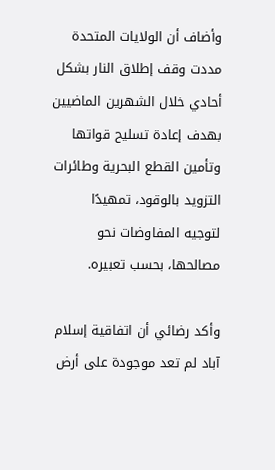وأضاف أن الولايات المتحدة مددت وقف إطلاق النار بشكل أحادي خلال الشهرين الماضيين بهدف إعادة تسليح قواتها وتأمين القطع البحرية وطائرات التزويد بالوقود، تمهيدًا لتوجيه المفاوضات نحو مصالحها، بحسب تعبيره.

وأكد رضائي أن اتفاقية إسلام آباد لم تعد موجودة على أرض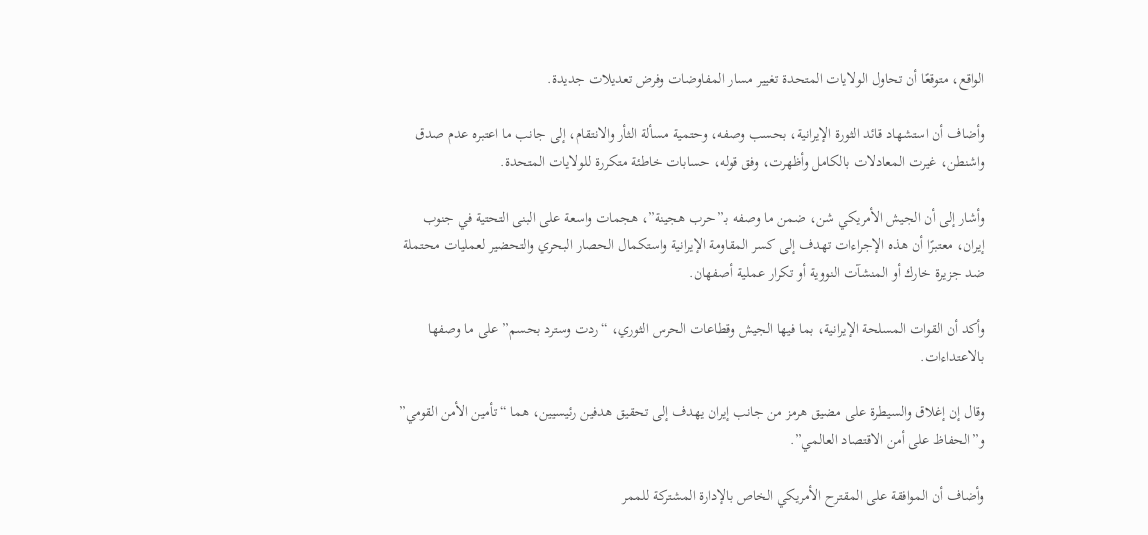الواقع، متوقعًا أن تحاول الولايات المتحدة تغيير مسار المفاوضات وفرض تعديلات جديدة.

وأضاف أن استشهاد قائد الثورة الإيرانية، بحسب وصفه، وحتمية مسألة الثأر والانتقام، إلى جانب ما اعتبره عدم صدق واشنطن، غيرت المعادلات بالكامل وأظهرت، وفق قوله، حسابات خاطئة متكررة للولايات المتحدة.

وأشار إلى أن الجيش الأمريكي شن، ضمن ما وصفه بـ”حرب هجينة”، هجمات واسعة على البنى التحتية في جنوب إيران، معتبرًا أن هذه الإجراءات تهدف إلى كسر المقاومة الإيرانية واستكمال الحصار البحري والتحضير لعمليات محتملة ضد جزيرة خارك أو المنشآت النووية أو تكرار عملية أصفهان.

وأكد أن القوات المسلحة الإيرانية، بما فيها الجيش وقطاعات الحرس الثوري، “ردت وسترد بحسم” على ما وصفها بالاعتداءات.

وقال إن إغلاق والسيطرة على مضيق هرمز من جانب إيران يهدف إلى تحقيق هدفين رئيسيين، هما “تأمين الأمن القومي” و”الحفاظ على أمن الاقتصاد العالمي”.

وأضاف أن الموافقة على المقترح الأمريكي الخاص بالإدارة المشتركة للممر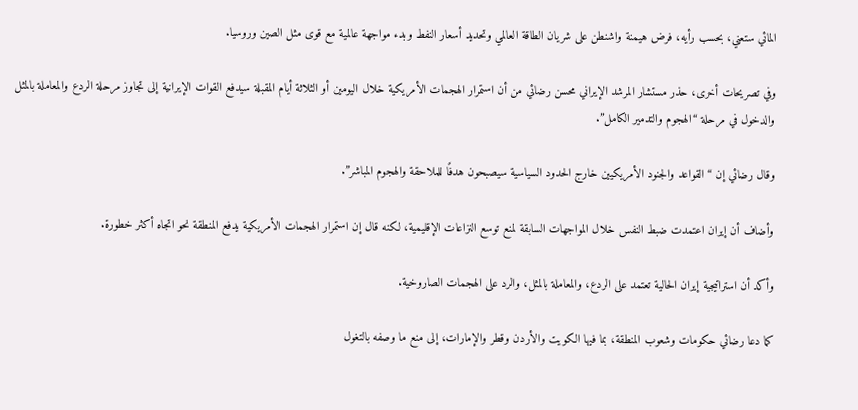المائي ستعني، بحسب رأيه، فرض هيمنة واشنطن على شريان الطاقة العالمي وتحديد أسعار النفط وبدء مواجهة عالمية مع قوى مثل الصين وروسيا.

وفي تصريحات أخرى، حذر مستشار المرشد الإيراني محسن رضائي من أن استمرار الهجمات الأمريكية خلال اليومين أو الثلاثة أيام المقبلة سيدفع القوات الإيرانية إلى تجاوز مرحلة الردع والمعاملة بالمثل والدخول في مرحلة “الهجوم والتدمير الكامل”.

وقال رضائي إن “القواعد والجنود الأمريكيين خارج الحدود السياسية سيصبحون هدفًا للملاحقة والهجوم المباشر”.

وأضاف أن إيران اعتمدت ضبط النفس خلال المواجهات السابقة لمنع توسع النزاعات الإقليمية، لكنه قال إن استمرار الهجمات الأمريكية يدفع المنطقة نحو اتجاه أكثر خطورة.

وأكد أن استراتيجية إيران الحالية تعتمد على الردع، والمعاملة بالمثل، والرد على الهجمات الصاروخية.

كما دعا رضائي حكومات وشعوب المنطقة، بما فيها الكويت والأردن وقطر والإمارات، إلى منع ما وصفه بالتغول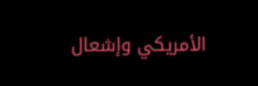الأمريكي وإشعال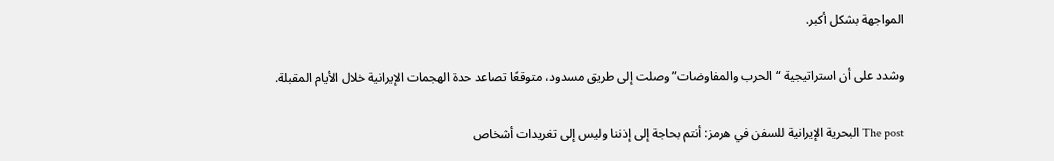المواجهة بشكل أكبر.

وشدد على أن استراتيجية “الحرب والمفاوضات” وصلت إلى طريق مسدود، متوقعًا تصاعد حدة الهجمات الإيرانية خلال الأيام المقبلة.

The post البحرية الإيرانية للسفن في هرمز: أنتم بحاجة إلى إذننا وليس إلى تغريدات أشخاص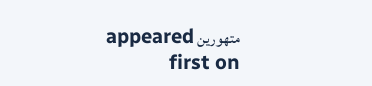متهورين appeared first on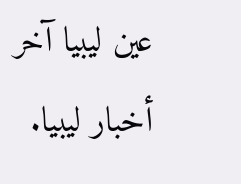عين ليبيا آخر أخبار ليبيا.